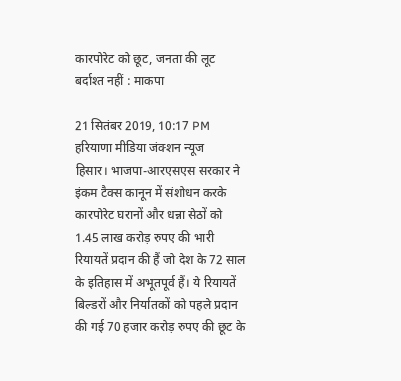कारपोरेट को छूट, जनता की लूट बर्दाश्त नहीं : माकपा

21 सितंबर 2019, 10:17 PM
हरियाणा मीडिया जंक्शन न्यूज
हिसार। भाजपा-आरएसएस सरकार ने इंकम टैक्स कानून में संशोधन करके कारपोरेट घरानों और धन्ना सेठों को 1.45 लाख करोड़ रुपए की भारी रियायतें प्रदान की हैं जो देश के 72 साल के इतिहास में अभूतपूर्व हैं। ये रियायतें बिल्डरों और निर्यातकों को पहले प्रदान की गई 70 हजार करोड़ रुपए की छूट के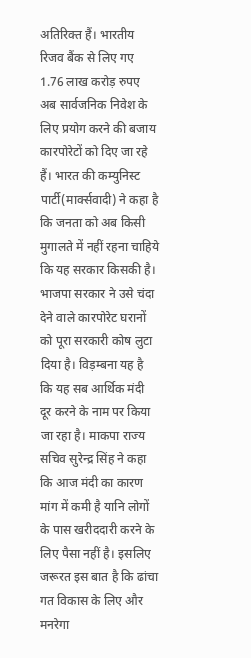अतिरिक्त हैं। भारतीय रिजव बैंक से लिए गए 1.76 लाख करोड़ रुपए अब सार्वजनिक निवेश के लिए प्रयोग करने की बजाय कारपोरेटों को दिए जा रहे हैं। भारत की कम्युनिस्ट पार्टी(मार्क्सवादी) ने कहा है कि जनता को अब किसी मुगालते में नहीं रहना चाहिये कि यह सरकार किसकी है। भाजपा सरकार ने उसे चंदा देने वाले कारपोरेट घरानों को पूरा सरकारी कोष लुटा दिया है। विड़म्बना यह है कि यह सब आर्थिक मंदी दूर करने के नाम पर किया जा रहा है। माकपा राज्य सचिव सुरेन्द्र सिंह ने कहा कि आज मंदी का कारण मांग में कमी है यानि लोगों के पास खरीददारी करने के लिए पैसा नहीं है। इसलिए जरूरत इस बात है कि ढांचा गत विकास के लिए और मनरेगा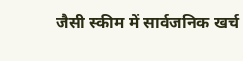जैसी स्कीम में सार्वजनिक खर्च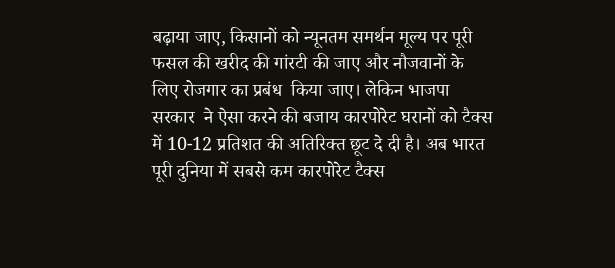बढ़ाया जाए, किसानों को न्यूनतम समर्थन मूल्य पर पूरी फसल की खरीद की गांरटी की जाए और नौजवानों के लिए रोजगार का प्रबंध  किया जाए। लेकिन भाजपा सरकार  ने ऐसा करने की बजाय कारपोरेट घरानों को टैक्स में 10-12 प्रतिशत की अतिरिक्त छूट दे दी है। अब भारत पूरी दुनिया में सबसे कम कारपोरेट टैक्स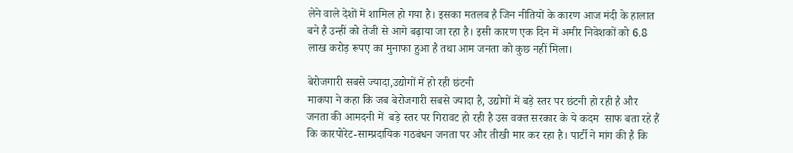लेने वाले देशों में शामिल हो गया है। इसका मतलब है जिन नीतियों के कारण आज मंदी के हालात बने है उन्हीं को तेजी से आगे बढ़ाया जा रहा है। इसी कारण एक दिन में अमीर निवेशकों को 6.8 लाख करोड़ रूपए का मुनाफा हुआ है तथा आम जनता को कुछ नहीं मिला।

बेरोजगारी सबसे ज्यादा,उद्योगों में हो रही छंटनी
माकपा ने कहा कि जब बेरोजगारी सबसे ज्यादा है, उद्योगों में बड़े स्तर पर छंटनी हो रही है और जनता की आमदनी में  बड़े स्तर पर गिरावट हो रही है उस वक्त सरकार के ये कदम  साफ बता रहे हैं कि कारपोरेट-साम्प्रदायिक गठबंधन जनता पर और तीखी मार कर रहा है। पार्टी ने मांग की है कि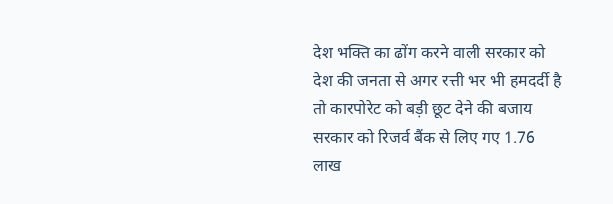देश भक्ति का ढोंग करने वाली सरकार को देश की जनता से अगर रत्ती भर भी हमदर्दी है तो कारपोरेट को बड़ी छूट देने की बजाय सरकार को रिजर्व बैंक से लिए गए 1.76 लाख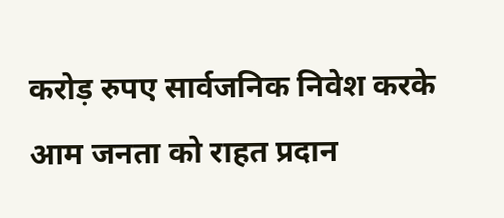करोड़ रुपए सार्वजनिक निवेश करके आम जनता को राहत प्रदान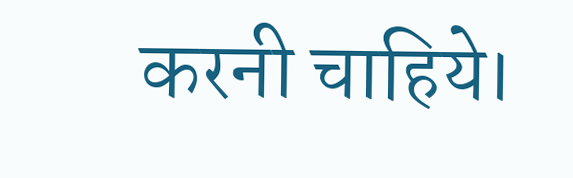करनी चाहिये।